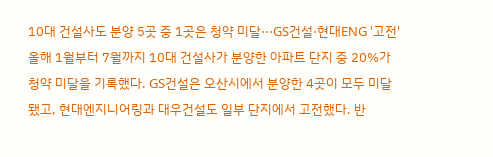10대 건설사도 분양 5곳 중 1곳은 청약 미달···GS건설·현대ENG '고전'
올해 1월부터 7월까지 10대 건설사가 분양한 아파트 단지 중 20%가 청약 미달을 기록했다. GS건설은 오산시에서 분양한 4곳이 모두 미달됐고, 현대엔지니어링과 대우건설도 일부 단지에서 고전했다. 반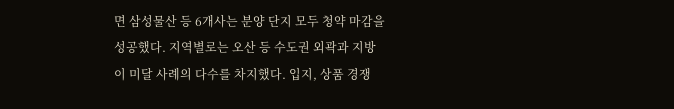면 삼성물산 등 6개사는 분양 단지 모두 청약 마감을 성공했다. 지역별로는 오산 등 수도권 외곽과 지방이 미달 사례의 다수를 차지했다. 입지, 상품 경쟁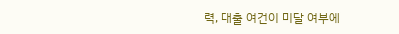력, 대출 여건이 미달 여부에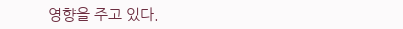영향을 주고 있다.